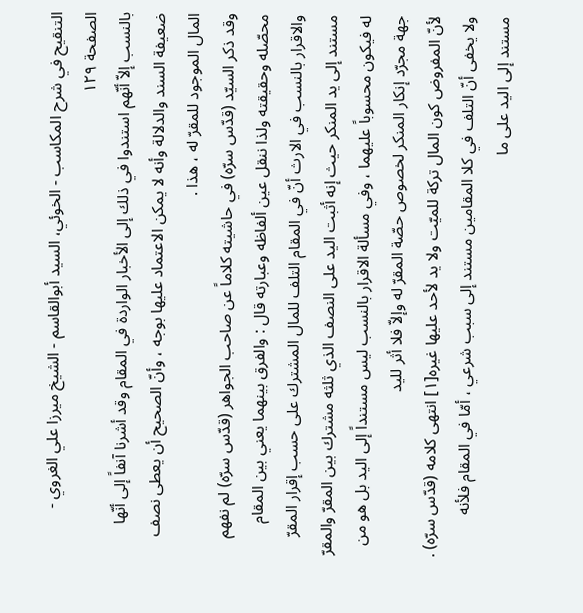التنقيح في شرح المكاسب - الخوئي، السيد أبوالقاسم - الشيخ ميرزا علي الغروي - الصفحة ١٢٩
بالنسب إلاّ أنّهم استندوا في ذلك إلى الأخبار الواردة في المقام وقد أشرنا آنفاً إلى أنّها ضعيفة السند والدلالة وأنه لا يمكن الاعتماد عليها بوجه ، وأنّ الصحيح أن يعطى نصف المال الموجود للمقرّ له ، هذا .
وقد ذكر السيّد (قدّس سرّه) في حاشيته كلاماً عن صاحب الجواهر (قدّس سرّه) لم نفهم محصّله وحقيقته ولذا ننقل عين ألفاظه وعبارته قال : والفرق بينهما يعني بين المقام والاقرار بالنسب في الارث أنّ في المقام التلف للمال المشترك على حسب إقرار المقرّ مستند إلى يد المنكر حيث إنه أثبت اليد على النصف الذي ثلثه مشترك بين المقرّ والمقرّ له فيكون محسوباً عليهما ، وفي مسألة الاقرار بالنسب ليس مستنداً إلى اليد بل هو من جهة مجرّد إنكار المنكر لخصوص حصّة المقرّ له وإلاّ فلا أثر لليد
لأنّ المفروض كون المال تركة للميّت ولا يد لأحد عليها غيره[١] انتهى كلامه (قدّس سرّه) .
ولا يخفى أنّ التلف في كلا المقامين مستند إلى سبب شرعي ، أمّا في المقام فلأنه مستند إلى اليد على ما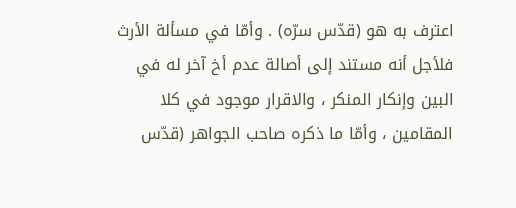اعترف به هو (قدّس سرّه) . وأمّا في مسألة الأرث فلأجل أنه مستند إلى أصالة عدم أخ آخر له في البين وإنكار المنكر ، والاقرار موجود في كلا المقامين ، وأمّا ما ذكره صاحب الجواهر (قدّس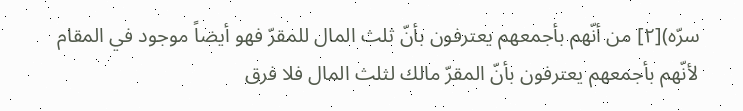سرّه)[٢] من أنّهم بأجمعهم يعترفون بأنّ ثلث المال للمقرّ فهو أيضاً موجود في المقام لأنّهم بأجمعهم يعترفون بأنّ المقرّ مالك لثلث المال فلا فرق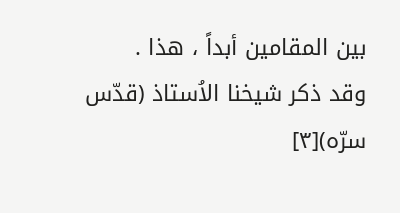بين المقامين أبداً ، هذا .
وقد ذكر شيخنا الاُستاذ (قدّس سرّه)[٣]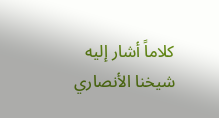كلاماً أشار إليه شيخنا الأنصاري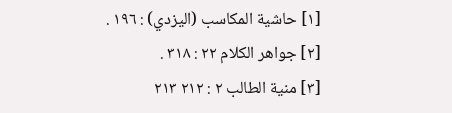[١] حاشية المكاسب (اليزدي) : ١٩٦ .
[٢] جواهر الكلام ٢٢ : ٣١٨ .
[٣] منية الطالب ٢ : ٢١٢ ٢١٣